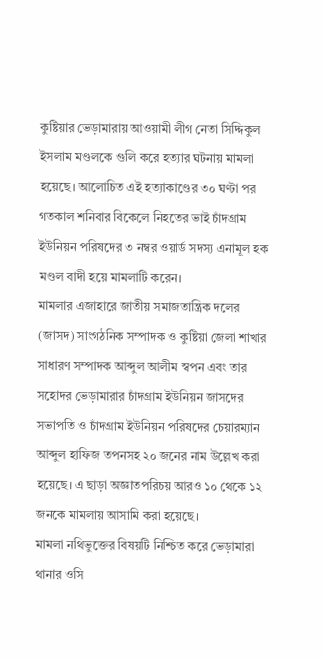কুষ্টিয়ার ভেড়ামারায় আওয়ামী লীগ নেতা সিদ্দিকুল ইসলাম মণ্ডলকে গুলি করে হত্যার ঘটনায় মামলা হয়েছে। আলোচিত এই হত্যাকাণ্ডের ৩০ ঘণ্টা পর গতকাল শনিবার বিকেলে নিহতের ভাই চাঁদগ্রাম ইউনিয়ন পরিষদের ৩ নম্বর ওয়ার্ড সদস্য এনামূল হক মণ্ডল বাদী হয়ে মামলাটি করেন।
মামলার এজাহারে জাতীয় সমাজতান্ত্রিক দলের (জাসদ) সাংগঠনিক সম্পাদক ও কুষ্টিয়া জেলা শাখার সাধারণ সম্পাদক আব্দুল আলীম স্বপন এবং তার সহোদর ভেড়ামারার চাঁদগ্রাম ইউনিয়ন জাসদের
সভাপতি ও চাঁদগ্রাম ইউনিয়ন পরিষদের চেয়ারম্যান আব্দুল হাফিজ তপনসহ ২০ জনের নাম উল্লেখ করা হয়েছে। এ ছাড়া অজ্ঞাতপরিচয় আরও ১০ থেকে ১২ জনকে মামলায় আসামি করা হয়েছে।
মামলা নথিভুক্তের বিষয়টি নিশ্চিত করে ভেড়ামারা থানার ওসি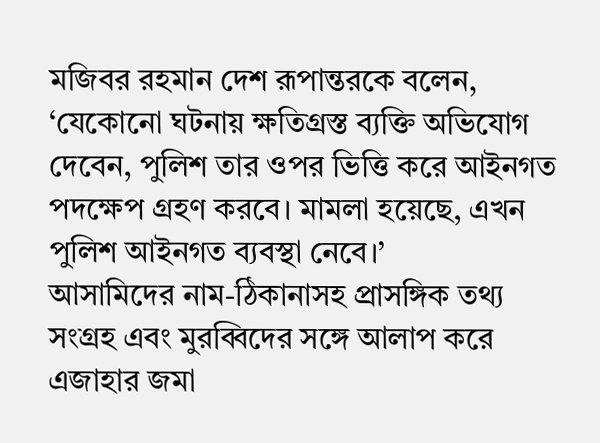মজিবর রহমান দেশ রূপান্তরকে বলেন, ‘যেকোনো ঘটনায় ক্ষতিগ্রস্ত ব্যক্তি অভিযোগ দেবেন, পুলিশ তার ওপর ভিত্তি করে আইনগত পদক্ষেপ গ্রহণ করবে। মামলা হয়েছে, এখন পুলিশ আইনগত ব্যবস্থা নেবে।’
আসামিদের নাম-ঠিকানাসহ প্রাসঙ্গিক তথ্য সংগ্রহ এবং মুরব্বিদের সঙ্গে আলাপ করে এজাহার জমা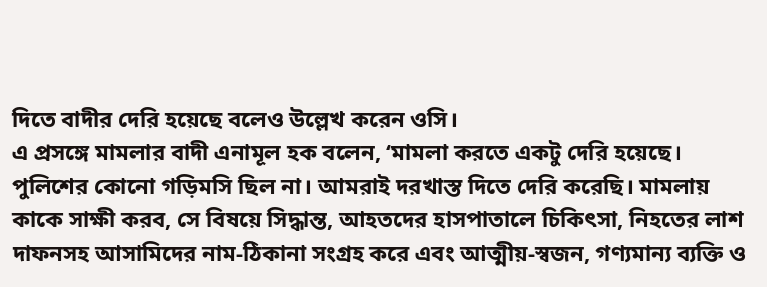দিতে বাদীর দেরি হয়েছে বলেও উল্লেখ করেন ওসি।
এ প্রসঙ্গে মামলার বাদী এনামূল হক বলেন, ‘মামলা করতে একটু দেরি হয়েছে। পুলিশের কোনো গড়িমসি ছিল না। আমরাই দরখাস্ত দিতে দেরি করেছি। মামলায় কাকে সাক্ষী করব, সে বিষয়ে সিদ্ধান্ত, আহতদের হাসপাতালে চিকিৎসা, নিহতের লাশ দাফনসহ আসামিদের নাম-ঠিকানা সংগ্রহ করে এবং আত্মীয়-স্বজন, গণ্যমান্য ব্যক্তি ও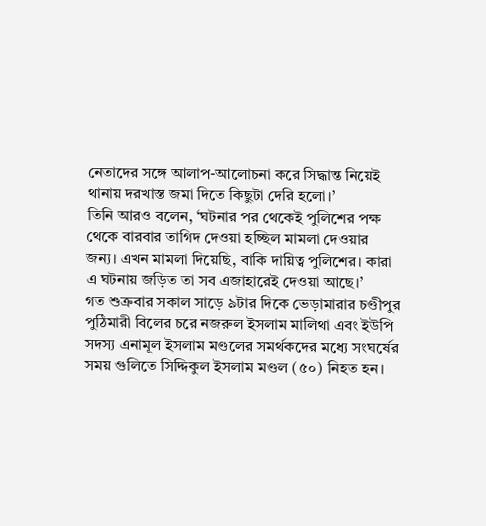নেতাদের সঙ্গে আলাপ-আলোচনা করে সিদ্ধান্ত নিয়েই থানায় দরখাস্ত জমা দিতে কিছুটা দেরি হলো।’
তিনি আরও বলেন, ‘ঘটনার পর থেকেই পুলিশের পক্ষ থেকে বারবার তাগিদ দেওয়া হচ্ছিল মামলা দেওয়ার জন্য। এখন মামলা দিয়েছি, বাকি দায়িত্ব পুলিশের। কারা এ ঘটনায় জড়িত তা সব এজাহারেই দেওয়া আছে।’
গত শুক্রবার সকাল সাড়ে ৯টার দিকে ভেড়ামারার চণ্ডীপুর পুঠিমারী বিলের চরে নজরুল ইসলাম মালিথা এবং ইউপি সদস্য এনামূল ইসলাম মণ্ডলের সমর্থকদের মধ্যে সংঘর্ষের সময় গুলিতে সিদ্দিকুল ইসলাম মণ্ডল (৫০) নিহত হন।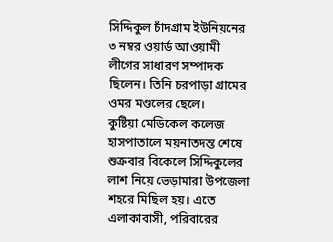সিদ্দিকুল চাঁদগ্রাম ইউনিয়নের ৩ নম্বর ওয়ার্ড আওয়ামী লীগের সাধারণ সম্পাদক ছিলেন। তিনি চরপাড়া গ্রামের ওমর মণ্ডলের ছেলে।
কুষ্টিয়া মেডিকেল কলেজ হাসপাতালে ময়নাতদন্ত শেষে শুক্রবার বিকেলে সিদ্দিকুলের লাশ নিয়ে ভেড়ামারা উপজেলা শহরে মিছিল হয়। এতে এলাকাবাসী, পরিবারের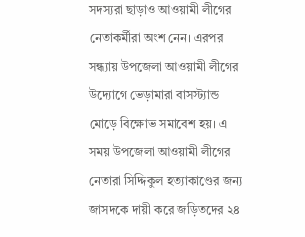সদস্যরা ছাড়াও আওয়ামী লীগের নেতাকর্মীরা অংশ নেন। এরপর সন্ধ্যায় উপজেলা আওয়ামী লীগের উদ্যোগে ভেড়ামারা বাসস্ট্যান্ড মোড়ে বিক্ষোভ সমাবেশ হয়। এ সময় উপজেলা আওয়ামী লীগের নেতারা সিদ্দিকুল হত্যাকাণ্ডের জন্য জাসদকে দায়ী করে জড়িতদের ২৪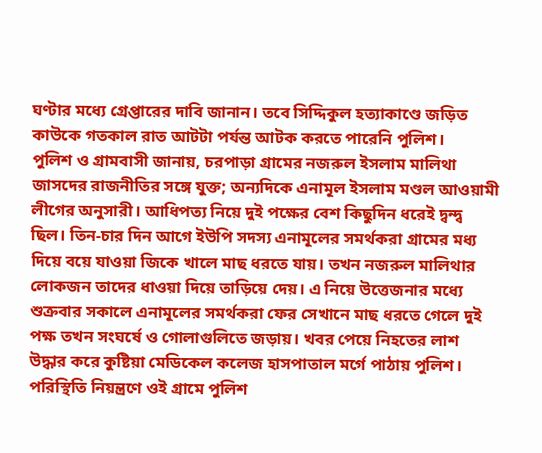ঘণ্টার মধ্যে গ্রেপ্তারের দাবি জানান। তবে সিদ্দিকুল হত্যাকাণ্ডে জড়িত কাউকে গতকাল রাত আটটা পর্যন্ত আটক করতে পারেনি পুলিশ।
পুলিশ ও গ্রামবাসী জানায়, চরপাড়া গ্রামের নজরুল ইসলাম মালিথা জাসদের রাজনীতির সঙ্গে যুক্ত; অন্যদিকে এনামূল ইসলাম মণ্ডল আওয়ামী লীগের অনুসারী। আধিপত্য নিয়ে দুই পক্ষের বেশ কিছুদিন ধরেই দ্বন্দ্ব ছিল। তিন-চার দিন আগে ইউপি সদস্য এনামূলের সমর্থকরা গ্রামের মধ্য দিয়ে বয়ে যাওয়া জিকে খালে মাছ ধরতে যায়। তখন নজরুল মালিথার লোকজন তাদের ধাওয়া দিয়ে তাড়িয়ে দেয়। এ নিয়ে উত্তেজনার মধ্যে শুক্রবার সকালে এনামূলের সমর্থকরা ফের সেখানে মাছ ধরতে গেলে দুই পক্ষ তখন সংঘর্ষে ও গোলাগুলিতে জড়ায়। খবর পেয়ে নিহতের লাশ উদ্ধার করে কুষ্টিয়া মেডিকেল কলেজ হাসপাতাল মর্গে পাঠায় পুলিশ। পরিস্থিতি নিয়ন্ত্রণে ওই গ্রামে পুলিশ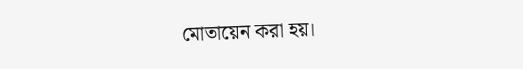মোতায়েন করা হয়।